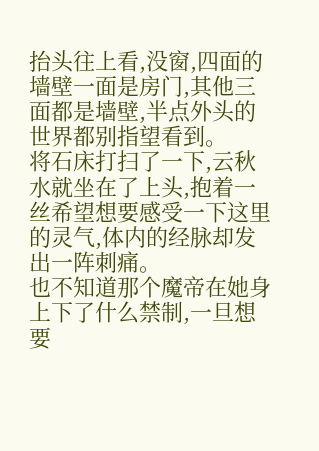抬头往上看,没窗,四面的墙壁一面是房门,其他三面都是墙壁,半点外头的世界都别指望看到。
将石床打扫了一下,云秋水就坐在了上头,抱着一丝希望想要感受一下这里的灵气,体内的经脉却发出一阵刺痛。
也不知道那个魔帝在她身上下了什么禁制,一旦想要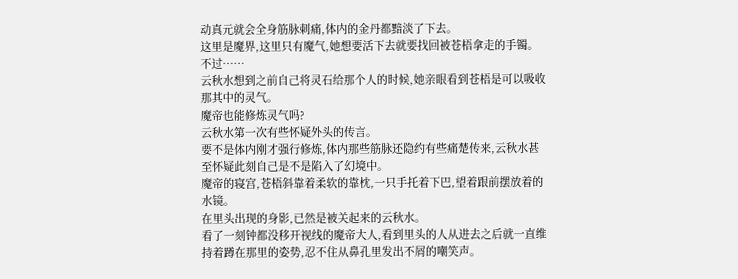动真元就会全身筋脉刺痛,体内的金丹都黯淡了下去。
这里是魔界,这里只有魔气,她想要活下去就要找回被苍梧拿走的手镯。
不过……
云秋水想到之前自己将灵石给那个人的时候,她亲眼看到苍梧是可以吸收那其中的灵气。
魔帝也能修炼灵气吗?
云秋水第一次有些怀疑外头的传言。
要不是体内刚才强行修炼,体内那些筋脉还隐约有些痛楚传来,云秋水甚至怀疑此刻自己是不是陷入了幻境中。
魔帝的寝宫,苍梧斜靠着柔软的靠枕,一只手托着下巴,望着跟前摆放着的水镜。
在里头出现的身影,已然是被关起来的云秋水。
看了一刻钟都没移开视线的魔帝大人,看到里头的人从进去之后就一直维持着蹲在那里的姿势,忍不住从鼻孔里发出不屑的嘲笑声。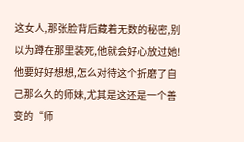这女人,那张脸背后藏着无数的秘密,别以为蹲在那里装死,他就会好心放过她!
他要好好想想,怎么对待这个折磨了自己那么久的师妹,尤其是这还是一个善变的“师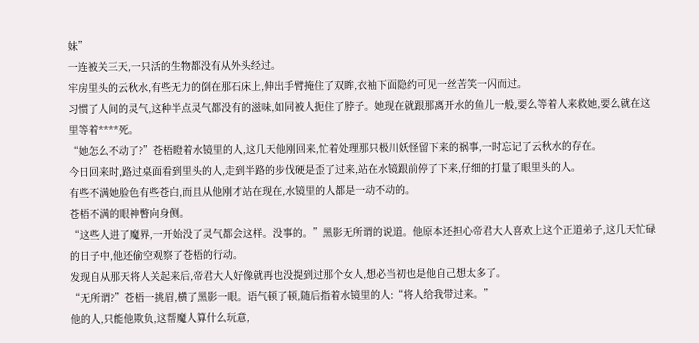妹”
一连被关三天,一只活的生物都没有从外头经过。
牢房里头的云秋水,有些无力的倒在那石床上,伸出手臂掩住了双眸,衣袖下面隐约可见一丝苦笑一闪而过。
习惯了人间的灵气,这种半点灵气都没有的滋味,如同被人扼住了脖子。她现在就跟那离开水的鱼儿一般,要么等着人来救她,要么就在这里等着****死。
“她怎么不动了?”苍梧瞪着水镜里的人,这几天他刚回来,忙着处理那只极川妖怪留下来的祸事,一时忘记了云秋水的存在。
今日回来时,路过桌面看到里头的人,走到半路的步伐硬是歪了过来,站在水镜跟前停了下来,仔细的打量了眼里头的人。
有些不满她脸色有些苍白,而且从他刚才站在现在,水镜里的人都是一动不动的。
苍梧不满的眼神瞥向身侧。
“这些人进了魔界,一开始没了灵气都会这样。没事的。”黑影无所谓的说道。他原本还担心帝君大人喜欢上这个正道弟子,这几天忙碌的日子中,他还偷空观察了苍梧的行动。
发现自从那天将人关起来后,帝君大人好像就再也没提到过那个女人,想必当初也是他自己想太多了。
“无所谓?”苍梧一挑眉,横了黑影一眼。语气顿了顿,随后指着水镜里的人:“将人给我带过来。”
他的人,只能他欺负,这帮魔人算什么玩意,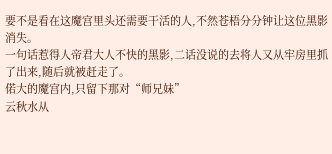要不是看在这魔宫里头还需要干活的人,不然苍梧分分钟让这位黑影消失。
一句话惹得人帝君大人不快的黑影,二话没说的去将人又从牢房里抓了出来,随后就被赶走了。
偌大的魔宫内,只留下那对“师兄妹”
云秋水从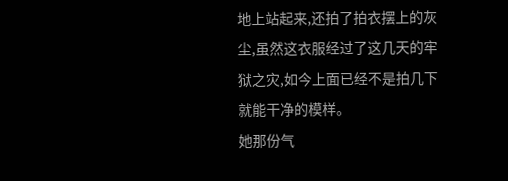地上站起来,还拍了拍衣摆上的灰尘,虽然这衣服经过了这几天的牢狱之灾,如今上面已经不是拍几下就能干净的模样。
她那份气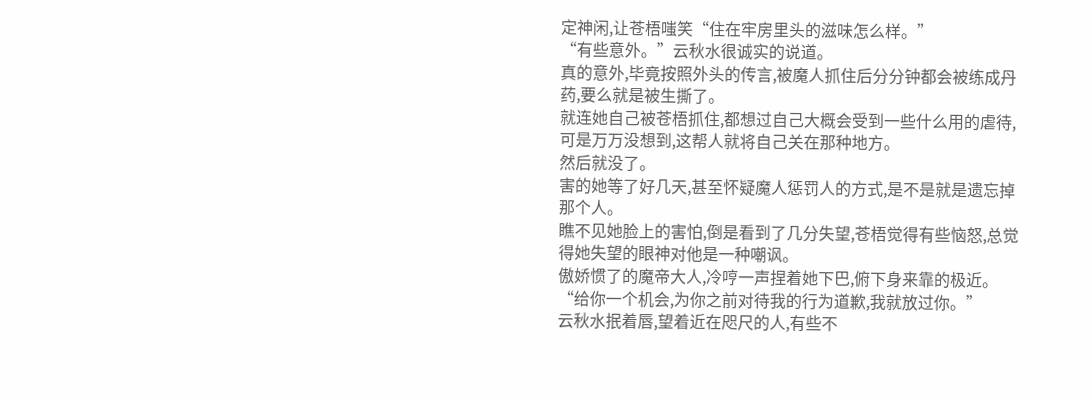定神闲,让苍梧嗤笑“住在牢房里头的滋味怎么样。”
“有些意外。”云秋水很诚实的说道。
真的意外,毕竟按照外头的传言,被魔人抓住后分分钟都会被练成丹药,要么就是被生撕了。
就连她自己被苍梧抓住,都想过自己大概会受到一些什么用的虐待,可是万万没想到,这帮人就将自己关在那种地方。
然后就没了。
害的她等了好几天,甚至怀疑魔人惩罚人的方式,是不是就是遗忘掉那个人。
瞧不见她脸上的害怕,倒是看到了几分失望,苍梧觉得有些恼怒,总觉得她失望的眼神对他是一种嘲讽。
傲娇惯了的魔帝大人,冷哼一声捏着她下巴,俯下身来靠的极近。“给你一个机会,为你之前对待我的行为道歉,我就放过你。”
云秋水抿着唇,望着近在咫尺的人,有些不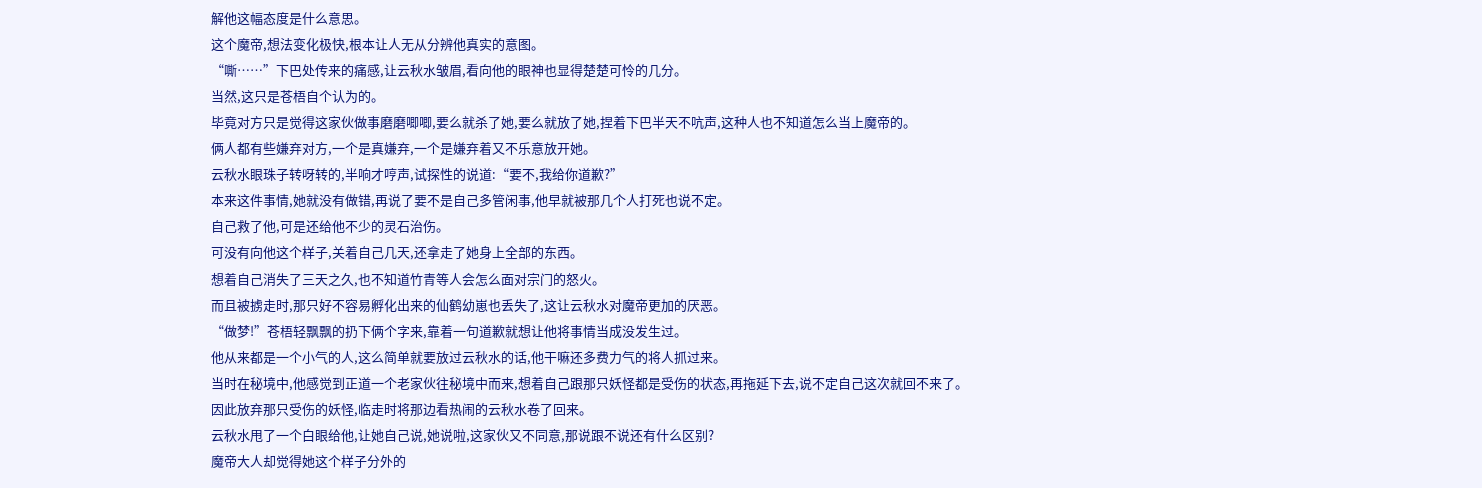解他这幅态度是什么意思。
这个魔帝,想法变化极快,根本让人无从分辨他真实的意图。
“嘶……”下巴处传来的痛感,让云秋水皱眉,看向他的眼神也显得楚楚可怜的几分。
当然,这只是苍梧自个认为的。
毕竟对方只是觉得这家伙做事磨磨唧唧,要么就杀了她,要么就放了她,捏着下巴半天不吭声,这种人也不知道怎么当上魔帝的。
俩人都有些嫌弃对方,一个是真嫌弃,一个是嫌弃着又不乐意放开她。
云秋水眼珠子转呀转的,半响才哼声,试探性的说道:“要不,我给你道歉?”
本来这件事情,她就没有做错,再说了要不是自己多管闲事,他早就被那几个人打死也说不定。
自己救了他,可是还给他不少的灵石治伤。
可没有向他这个样子,关着自己几天,还拿走了她身上全部的东西。
想着自己消失了三天之久,也不知道竹青等人会怎么面对宗门的怒火。
而且被掳走时,那只好不容易孵化出来的仙鹤幼崽也丢失了,这让云秋水对魔帝更加的厌恶。
“做梦!”苍梧轻飘飘的扔下俩个字来,靠着一句道歉就想让他将事情当成没发生过。
他从来都是一个小气的人,这么简单就要放过云秋水的话,他干嘛还多费力气的将人抓过来。
当时在秘境中,他感觉到正道一个老家伙往秘境中而来,想着自己跟那只妖怪都是受伤的状态,再拖延下去,说不定自己这次就回不来了。
因此放弃那只受伤的妖怪,临走时将那边看热闹的云秋水卷了回来。
云秋水甩了一个白眼给他,让她自己说,她说啦,这家伙又不同意,那说跟不说还有什么区别?
魔帝大人却觉得她这个样子分外的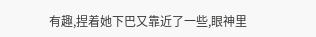有趣,捏着她下巴又靠近了一些,眼神里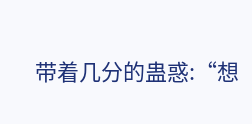带着几分的蛊惑:“想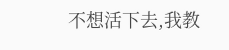不想活下去,我教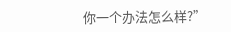你一个办法怎么样?”